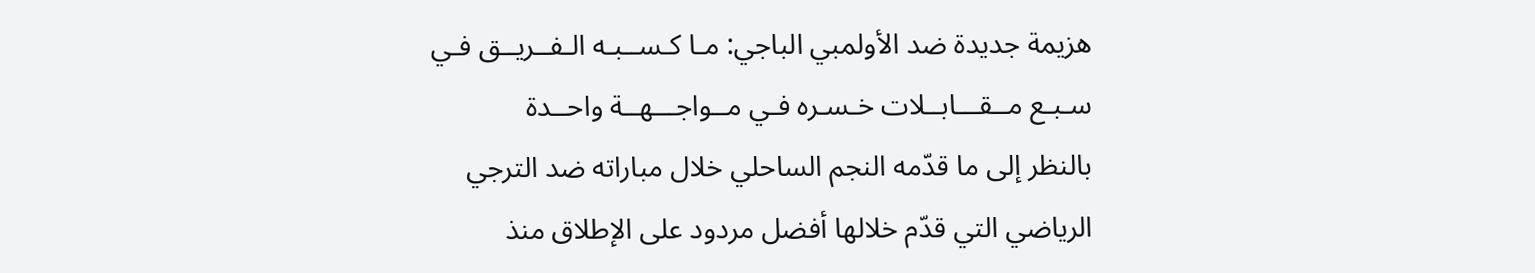هزيمة جديدة ضد الأولمبي الباجي: مـا كـســبـه الـفــريــق فـي سـبـع مــقـــابــلات خـسـره فـي مــواجـــهــة واحــدة
بالنظر إلى ما قدّمه النجم الساحلي خلال مباراته ضد الترجي الرياضي التي قدّم خلالها أفضل مردود على الإطلاق منذ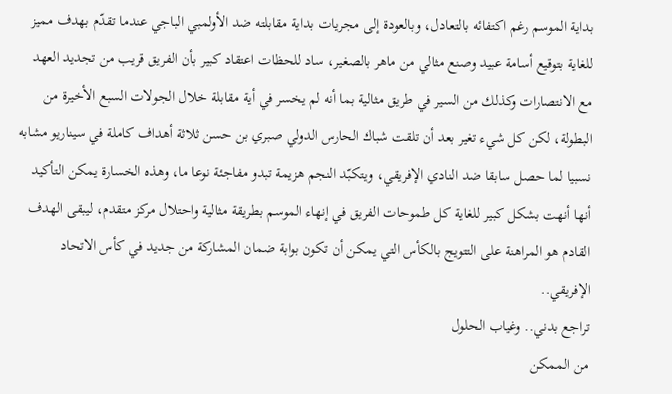بداية الموسم رغم اكتفائه بالتعادل، وبالعودة إلى مجريات بداية مقابلته ضد الأولمبي الباجي عندما تقدّم بهدف مميز للغاية بتوقيع أسامة عبيد وصنع مثالي من ماهر بالصغير، ساد للحظات اعتقاد كبير بأن الفريق قريب من تجديد العهد مع الانتصارات وكذلك من السير في طريق مثالية بما أنه لم يخسر في أية مقابلة خلال الجولات السبع الأخيرة من البطولة، لكن كل شيء تغير بعد أن تلقت شباك الحارس الدولي صبري بن حسن ثلاثة أهداف كاملة في سيناريو مشابه نسبيا لما حصل سابقا ضد النادي الإفريقي، ويتكبّد النجم هزيمة تبدو مفاجئة نوعا ما، وهذه الخسارة يمكن التأكيد أنها أنهت بشكل كبير للغاية كل طموحات الفريق في إنهاء الموسم بطريقة مثالية واحتلال مركز متقدم، ليبقى الهدف القادم هو المراهنة على التتويج بالكأس التي يمكن أن تكون بوابة ضمان المشاركة من جديد في كأس الاتحاد الإفريقي..
تراجع بدني.. وغياب الحلول
من الممكن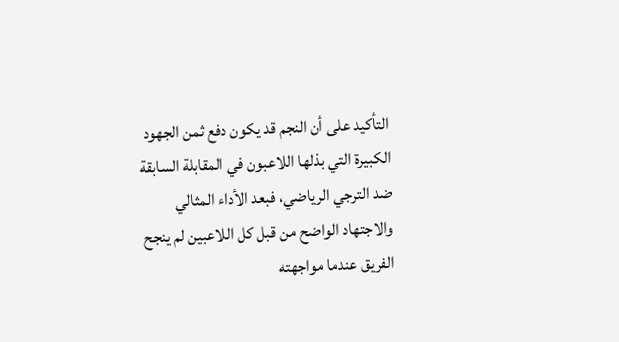التأكيد على أن النجم قد يكون دفع ثمن الجهود الكبيرة التي بذلها اللاعبون في المقابلة السابقة ضد الترجي الرياضي، فبعد الأداء المثالي والاجتهاد الواضح من قبل كل اللاعبين لم ينجح الفريق عندما مواجهته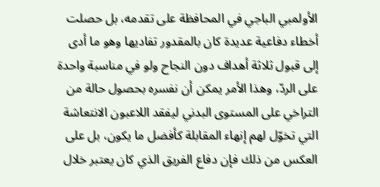الأولمبي الباجي في المحافظة على تقدمه، بل حصلت أخطاء دفاعية عديدة كان بالمقدور تفاديها وهو ما أدى إلى قبول ثلاثة أهداف دون النجاح ولو في مناسبة واحدة على الردّ، وهذا الأمر يمكن أن نفسره بحصول حالة من التراخي على المستوى البدني ليفقد اللاعبون الانتعاشة التي تخوّل لهم إنهاء المقابلة كأفضل ما يكون، بل على العكس من ذلك فإن دفاع الفريق الذي كان يعتبر خلال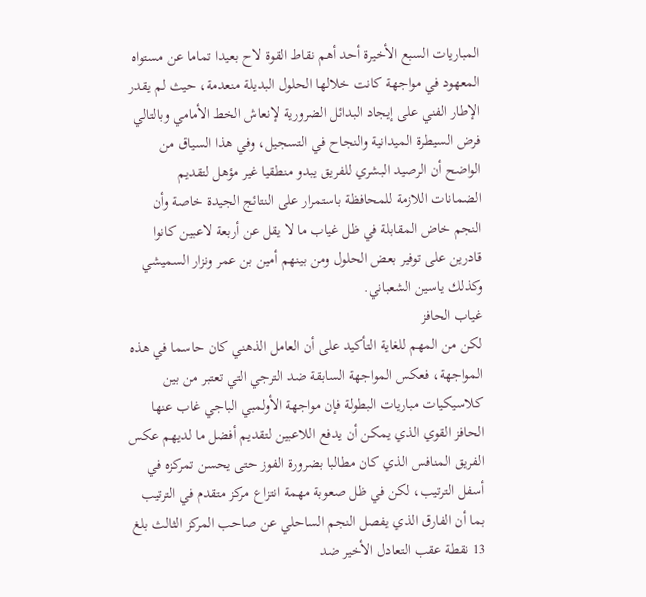المباريات السبع الأخيرة أحد أهم نقاط القوة لاح بعيدا تماما عن مستواه المعهود في مواجهة كانت خلالها الحلول البديلة منعدمة، حيث لم يقدر الإطار الفني على إيجاد البدائل الضرورية لإنعاش الخط الأمامي وبالتالي فرض السيطرة الميدانية والنجاح في التسجيل، وفي هذا السياق من الواضح أن الرصيد البشري للفريق يبدو منطقيا غير مؤهل لتقديم الضمانات اللازمة للمحافظة باستمرار على النتائج الجيدة خاصة وأن النجم خاض المقابلة في ظل غياب ما لا يقل عن أربعة لاعبين كانوا قادرين على توفير بعض الحلول ومن بينهم أمين بن عمر ونزار السميشي وكذلك ياسين الشعباني.
غياب الحافز
لكن من المهم للغاية التأكيد على أن العامل الذهني كان حاسما في هذه المواجهة، فعكس المواجهة السابقة ضد الترجي التي تعتبر من بين كلاسيكيات مباريات البطولة فإن مواجهة الأولمبي الباجي غاب عنها الحافز القوي الذي يمكن أن يدفع اللاعبين لتقديم أفضل ما لديهم عكس الفريق المنافس الذي كان مطالبا بضرورة الفوز حتى يحسن تمركزه في أسفل الترتيب، لكن في ظل صعوبة مهمة انتزاع مركز متقدم في الترتيب بما أن الفارق الذي يفصل النجم الساحلي عن صاحب المركز الثالث بلغ 13 نقطة عقب التعادل الأخير ضد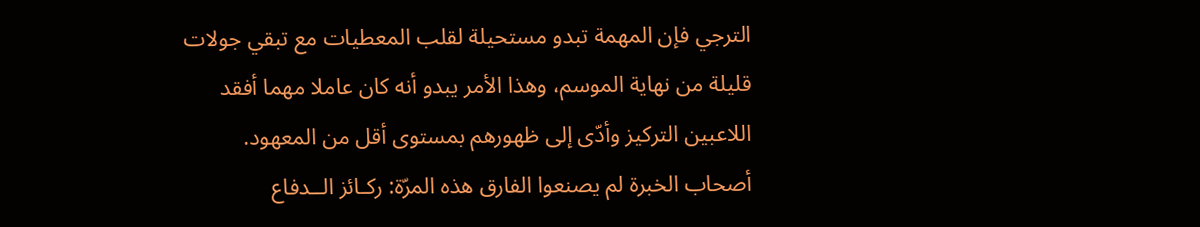الترجي فإن المهمة تبدو مستحيلة لقلب المعطيات مع تبقي جولات قليلة من نهاية الموسم، وهذا الأمر يبدو أنه كان عاملا مهما أفقد اللاعبين التركيز وأدّى إلى ظهورهم بمستوى أقل من المعهود.
أصحاب الخبرة لم يصنعوا الفارق هذه المرّة: ركـائز الــدفاع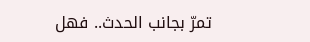تمرّ بجانب الحدث.. فهل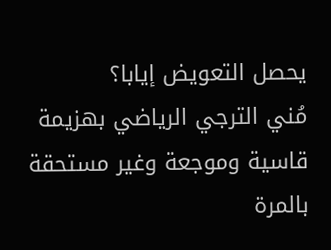يحصل التعويض إيابا؟
مُني الترجي الرياضي بهزيمة قاسية وموجعة وغير مستحقة بالمرة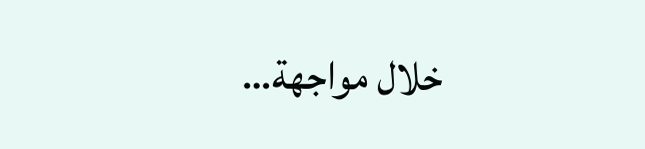خلال مواجهة…